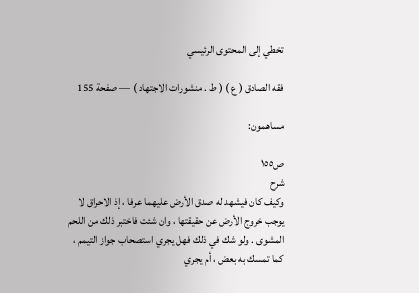تخطي إلى المحتوى الرئيسي

فقه الصادق ( ع ) ( ط . منشورات الاجتهاد ) — صفحة 155

مساهمون:

ص١٥٥
شرح
وكيف كان فيشهد له صدق الأرض عليهما عرفا ، إذ الاحراق لا يوجب خروج الأرض عن حقيقتها ، وان شئت فاختبر ذلك من اللحم المشوى . ولو شك في ذلك فهل يجري استصحاب جواز التيمم ، كما تمسك به بعض ، أم يجري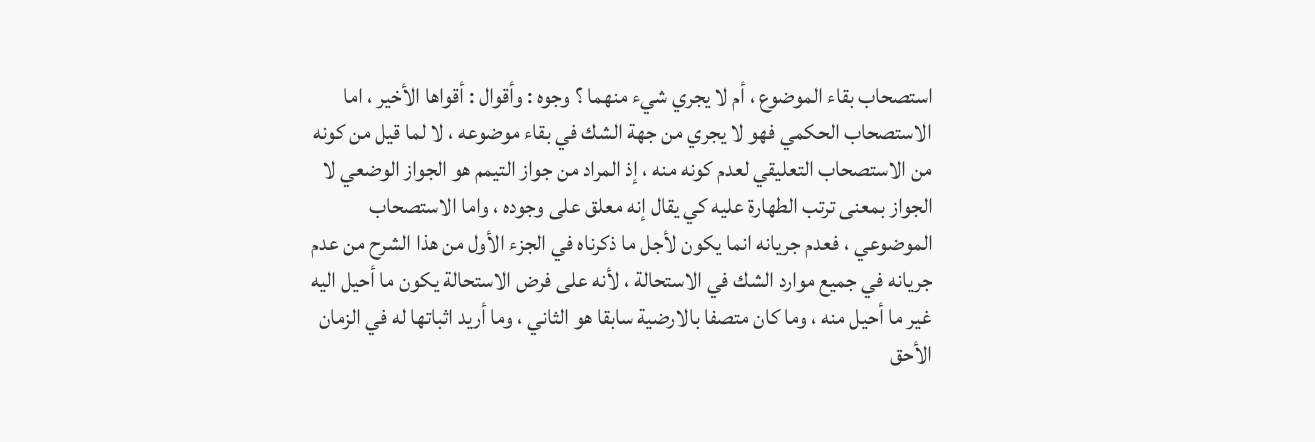استصحاب بقاء الموضوع ، أم لا يجري شيء منهما ؟ وجوه : وأقوال : أقواها الأخير ، اما الاستصحاب الحكمي فهو لا يجري من جهة الشك في بقاء موضوعه ، لا لما قيل من كونه من الاستصحاب التعليقي لعدم كونه منه ، إذ المراد من جواز التيمم هو الجواز الوضعي لا الجواز بمعنى ترتب الطهارة عليه كي يقال إنه معلق على وجوده ، واما الاستصحاب الموضوعي ، فعدم جريانه انما يكون لأجل ما ذكرناه في الجزء الأول من هذا الشرح من عدم جريانه في جميع موارد الشك في الاستحالة ، لأنه على فرض الاستحالة يكون ما أحيل اليه غير ما أحيل منه ، وما كان متصفا بالارضية سابقا هو الثاني ، وما أريد اثباتها له في الزمان الأحق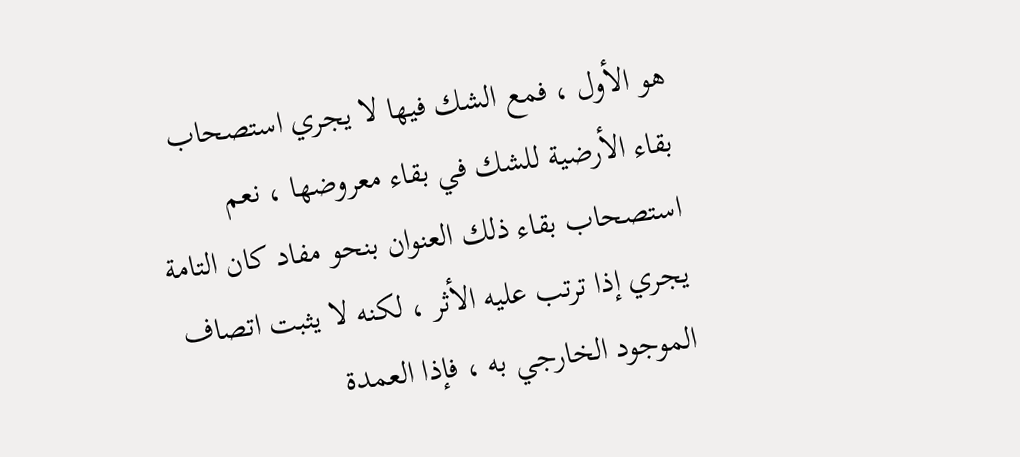هو الأول ، فمع الشك فيها لا يجري استصحاب بقاء الأرضية للشك في بقاء معروضها ، نعم استصحاب بقاء ذلك العنوان بنحو مفاد كان التامة يجري إذا ترتب عليه الأثر ، لكنه لا يثبت اتصاف الموجود الخارجي به ، فإذا العمدة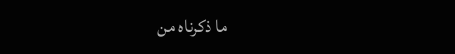ما ذكرناه من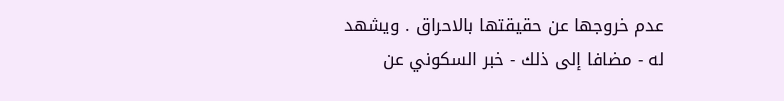عدم خروجها عن حقيقتها بالاحراق . ويشهد له - مضافا إلى ذلك - خبر السكوني عن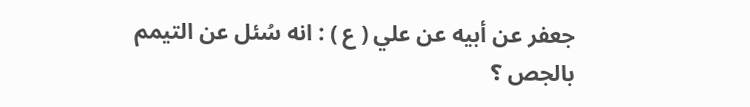جعفر عن أبيه عن علي ( ع ) : انه سُئل عن التيمم بالجص ؟